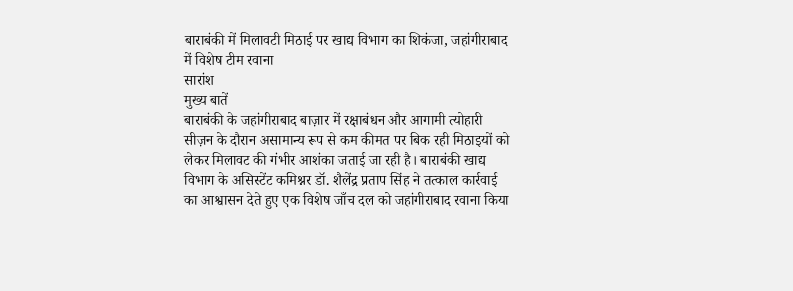बाराबंकी में मिलावटी मिठाई पर खाद्य विभाग का शिकंजा, जहांगीराबाद में विशेष टीम रवाना
सारांश
मुख्य बातें
बाराबंकी के जहांगीराबाद बाज़ार में रक्षाबंधन और आगामी त्योहारी सीज़न के दौरान असामान्य रूप से कम कीमत पर बिक रही मिठाइयों को लेकर मिलावट की गंभीर आशंका जताई जा रही है। बाराबंकी खाद्य विभाग के असिस्टेंट कमिश्नर डॉ. शैलेंद्र प्रताप सिंह ने तत्काल कार्रवाई का आश्वासन देते हुए एक विशेष जाँच दल को जहांगीराबाद रवाना किया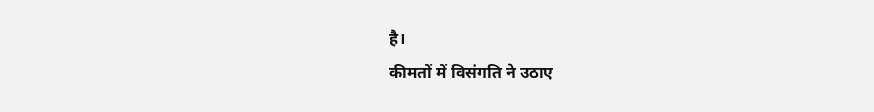है।
कीमतों में विसंगति ने उठाए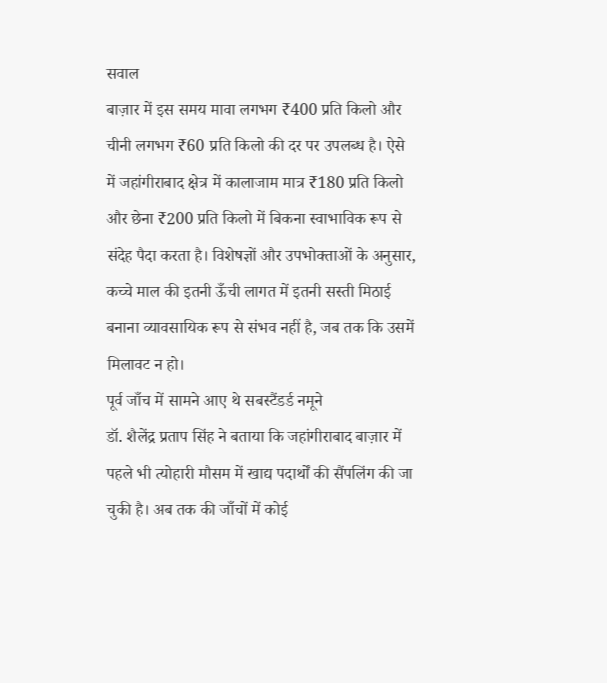सवाल
बाज़ार में इस समय मावा लगभग ₹400 प्रति किलो और चीनी लगभग ₹60 प्रति किलो की दर पर उपलब्ध है। ऐसे में जहांगीराबाद क्षेत्र में कालाजाम मात्र ₹180 प्रति किलो और छेना ₹200 प्रति किलो में बिकना स्वाभाविक रूप से संदेह पैदा करता है। विशेषज्ञों और उपभोक्ताओं के अनुसार, कच्चे माल की इतनी ऊँची लागत में इतनी सस्ती मिठाई बनाना व्यावसायिक रूप से संभव नहीं है, जब तक कि उसमें मिलावट न हो।
पूर्व जाँच में सामने आए थे सबस्टैंडर्ड नमूने
डॉ. शैलेंद्र प्रताप सिंह ने बताया कि जहांगीराबाद बाज़ार में पहले भी त्योहारी मौसम में खाद्य पदार्थों की सैंपलिंग की जा चुकी है। अब तक की जाँचों में कोई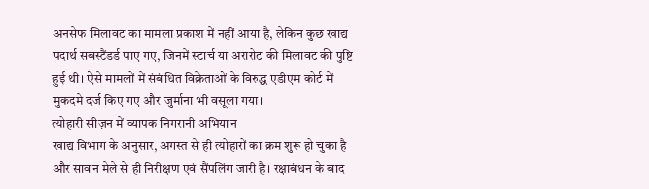अनसेफ मिलावट का मामला प्रकाश में नहीं आया है, लेकिन कुछ खाद्य पदार्थ सबस्टैंडर्ड पाए गए, जिनमें स्टार्च या अरारोट की मिलावट की पुष्टि हुई थी। ऐसे मामलों में संबंधित विक्रेताओं के विरुद्ध एडीएम कोर्ट में मुकदमे दर्ज किए गए और जुर्माना भी वसूला गया।
त्योहारी सीज़न में व्यापक निगरानी अभियान
खाद्य विभाग के अनुसार, अगस्त से ही त्योहारों का क्रम शुरू हो चुका है और सावन मेले से ही निरीक्षण एवं सैंपलिंग जारी है। रक्षाबंधन के बाद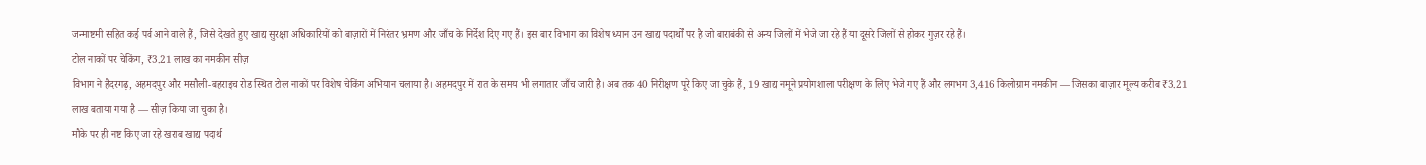जन्माष्टमी सहित कई पर्व आने वाले हैं, जिसे देखते हुए खाद्य सुरक्षा अधिकारियों को बाज़ारों में निरंतर भ्रमण और जाँच के निर्देश दिए गए हैं। इस बार विभाग का विशेष ध्यान उन खाद्य पदार्थों पर है जो बाराबंकी से अन्य जिलों में भेजे जा रहे हैं या दूसरे जिलों से होकर गुज़र रहे हैं।
टोल नाकों पर चेकिंग, ₹3.21 लाख का नमकीन सीज़
विभाग ने हैदरगढ़, अहमदपुर और मसौली-बहराइच रोड स्थित टोल नाकों पर विशेष चेकिंग अभियान चलाया है। अहमदपुर में रात के समय भी लगातार जाँच जारी है। अब तक 40 निरीक्षण पूरे किए जा चुके हैं, 19 खाद्य नमूने प्रयोगशाला परीक्षण के लिए भेजे गए हैं और लगभग 3,416 किलोग्राम नमकीन — जिसका बाज़ार मूल्य करीब ₹3.21 लाख बताया गया है — सीज़ किया जा चुका है।
मौके पर ही नष्ट किए जा रहे खराब खाद्य पदार्थ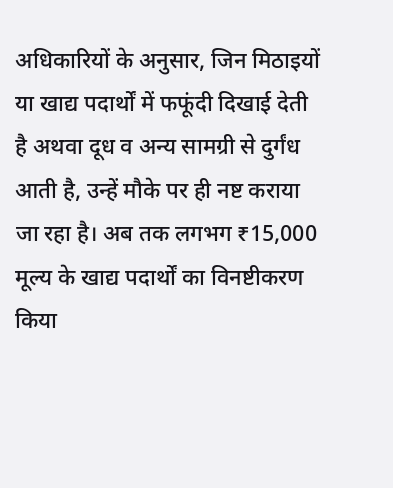अधिकारियों के अनुसार, जिन मिठाइयों या खाद्य पदार्थों में फफूंदी दिखाई देती है अथवा दूध व अन्य सामग्री से दुर्गंध आती है, उन्हें मौके पर ही नष्ट कराया जा रहा है। अब तक लगभग ₹15,000 मूल्य के खाद्य पदार्थों का विनष्टीकरण किया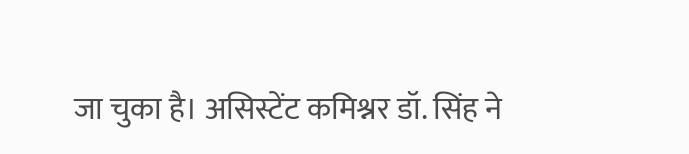जा चुका है। असिस्टेंट कमिश्नर डॉ. सिंह ने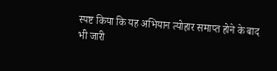स्पष्ट किया कि यह अभियान त्योहार समाप्त होने के बाद भी जारी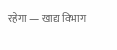रहेगा — खाद्य विभाग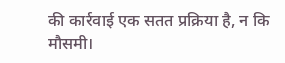की कार्रवाई एक सतत प्रक्रिया है, न कि मौसमी।